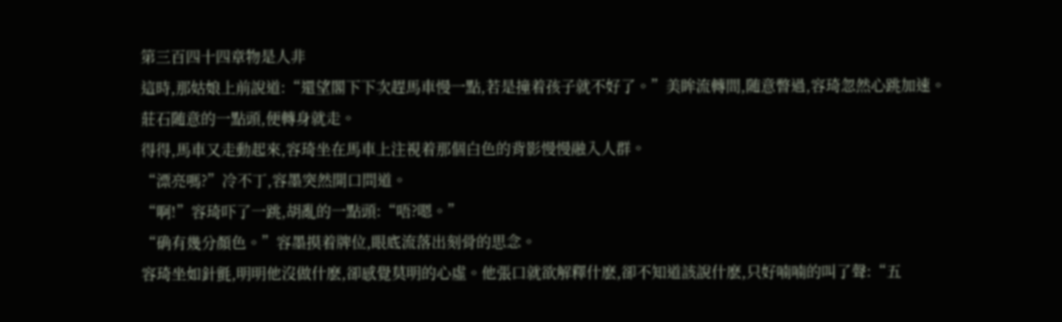第三百四十四章物是人非
這時,那姑娘上前說道:“還望閣下下次趕馬車慢一點,若是撞着孩子就不好了。”美眸流轉間,随意瞥過,容琦忽然心跳加速。
莊石随意的一點頭,便轉身就走。
得得,馬車又走動起來,容琦坐在馬車上注視着那個白色的背影慢慢融入人群。
“漂亮嗎?”冷不丁,容墨突然開口問道。
“啊!”容琦吓了一跳,胡亂的一點頭:“唔?嗯。”
“确有幾分顏色。”容墨摸着牌位,眼底流落出刻骨的思念。
容琦坐如針氈,明明他沒做什麽,卻感覺莫明的心虛。他張口就欲解釋什麽,卻不知道該說什麽,只好喃喃的叫了聲:“五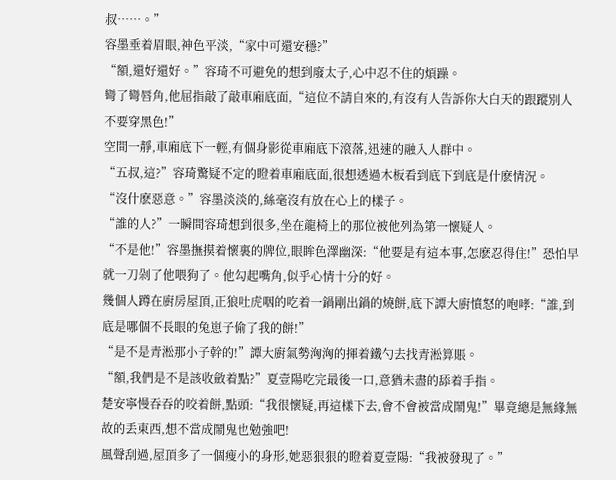叔……。”
容墨垂着眉眼,神色平淡,“家中可還安穩?”
“額,還好還好。”容琦不可避免的想到廢太子,心中忍不住的煩躁。
彎了彎唇角,他屈指敲了敲車廂底面,“這位不請自來的,有沒有人告訴你大白天的跟蹤別人不要穿黑色!”
空間一靜,車廂底下一輕,有個身影從車廂底下滾落,迅速的融入人群中。
“五叔,這?”容琦驚疑不定的瞪着車廂底面,很想透過木板看到底下到底是什麽情況。
“沒什麽惡意。”容墨淡淡的,絲毫沒有放在心上的樣子。
“誰的人?”一瞬間容琦想到很多,坐在龍椅上的那位被他列為第一懷疑人。
“不是他!”容墨撫摸着懷裏的牌位,眼眸色澤幽深:“他要是有這本事,怎麽忍得住!”恐怕早就一刀剁了他喂狗了。他勾起嘴角,似乎心情十分的好。
幾個人蹲在廚房屋頂,正狼吐虎咽的吃着一鍋剛出鍋的燒餅,底下譚大廚憤怒的咆哮:“誰,到底是哪個不長眼的兔崽子偷了我的餅!”
“是不是青淞那小子幹的!”譚大廚氣勢洶洶的揮着鐵勺去找青淞算賬。
“額,我們是不是該收斂着點?”夏壹陽吃完最後一口,意猶未盡的舔着手指。
楚安寧慢吞吞的咬着餅,點頭:“我很懷疑,再這樣下去,會不會被當成鬧鬼!”畢竟總是無緣無故的丢東西,想不當成鬧鬼也勉強吧!
風聲刮過,屋頂多了一個瘦小的身形,她惡狠狠的瞪着夏壹陽:“我被發現了。”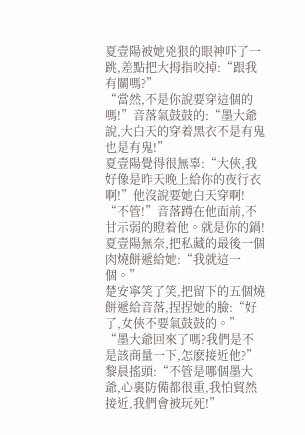夏壹陽被她兇狠的眼神吓了一跳,差點把大拇指咬掉:“跟我有關嗎?”
“當然,不是你說要穿這個的嗎!”音落氣鼓鼓的:“墨大爺說,大白天的穿着黑衣不是有鬼也是有鬼!”
夏壹陽覺得很無辜:“大俠,我好像是昨天晚上給你的夜行衣啊!”他沒說要她白天穿啊!
“不管!”音落蹲在他面前,不甘示弱的瞪着他。就是你的鍋!
夏壹陽無奈,把私藏的最後一個肉燒餅遞給她:“我就這一個。”
楚安寧笑了笑,把留下的五個燒餅遞給音落,捏捏她的臉:“好了,女俠不要氣鼓鼓的。”
“墨大爺回來了嗎?我們是不是該商量一下,怎麽接近他?”
黎晨搖頭:“不管是哪個墨大爺,心裏防備都很重,我怕貿然接近,我們會被玩死!”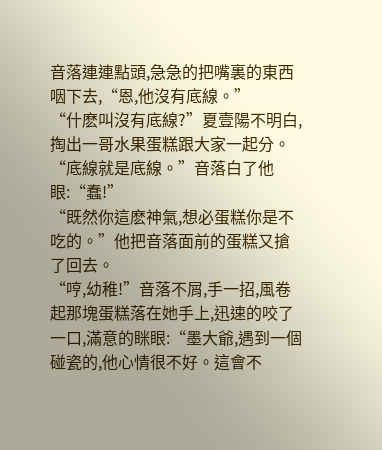音落連連點頭,急急的把嘴裏的東西咽下去,“恩,他沒有底線。”
“什麽叫沒有底線?”夏壹陽不明白,掏出一哥水果蛋糕跟大家一起分。
“底線就是底線。”音落白了他眼:“蠢!”
“既然你這麽神氣,想必蛋糕你是不吃的。”他把音落面前的蛋糕又搶了回去。
“哼,幼稚!”音落不屑,手一招,風卷起那塊蛋糕落在她手上,迅速的咬了一口,滿意的眯眼:“墨大爺,遇到一個碰瓷的,他心情很不好。這會不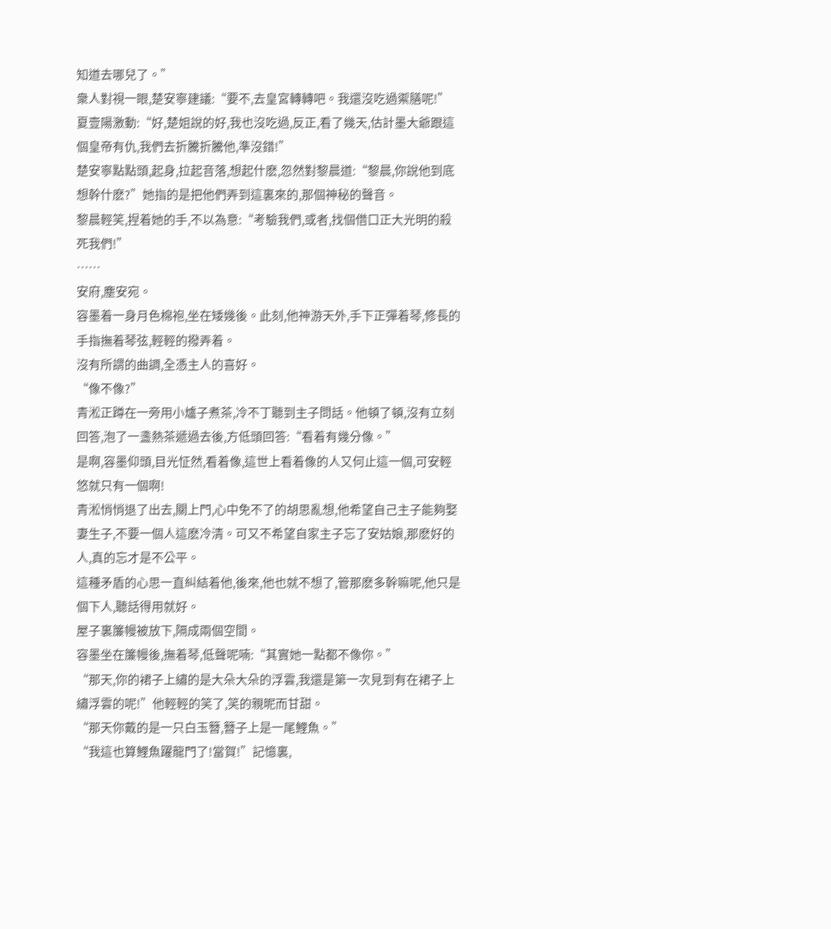知道去哪兒了。”
衆人對視一眼,楚安寧建議:“要不,去皇宮轉轉吧。我還沒吃過禦膳呢!”
夏壹陽激動:“好,楚姐說的好,我也沒吃過,反正,看了幾天,估計墨大爺跟這個皇帝有仇,我們去折騰折騰他,準沒錯!”
楚安寧點點頭,起身,拉起音落,想起什麽,忽然對黎晨道:“黎晨,你說他到底想幹什麽?”她指的是把他們弄到這裏來的,那個神秘的聲音。
黎晨輕笑,捏着她的手,不以為意:“考驗我們,或者,找個借口正大光明的殺死我們!”
……
安府,塵安宛。
容墨着一身月色棉袍,坐在矮幾後。此刻,他神游天外,手下正彈着琴,修長的手指撫着琴弦,輕輕的撥弄着。
沒有所謂的曲調,全憑主人的喜好。
“像不像?”
青淞正蹲在一旁用小爐子煮茶,冷不丁聽到主子問話。他頓了頓,沒有立刻回答,泡了一盞熱茶遞過去後,方低頭回答:“看着有幾分像。”
是啊,容墨仰頭,目光怔然,看着像,這世上看着像的人又何止這一個,可安輕悠就只有一個啊!
青淞悄悄退了出去,關上門,心中免不了的胡思亂想,他希望自己主子能夠娶妻生子,不要一個人這麽冷清。可又不希望自家主子忘了安姑娘,那麽好的人,真的忘才是不公平。
這種矛盾的心思一直糾結着他,後來,他也就不想了,管那麽多幹嘛呢,他只是個下人,聽話得用就好。
屋子裏簾幔被放下,隔成兩個空間。
容墨坐在簾幔後,撫着琴,低聲呢喃:“其實她一點都不像你。”
“那天,你的裙子上繡的是大朵大朵的浮雲,我還是第一次見到有在裙子上繡浮雲的呢!”他輕輕的笑了,笑的親昵而甘甜。
“那天你戴的是一只白玉簪,簪子上是一尾鯉魚。”
“我這也算鯉魚躍龍門了!當賀!”記憶裏,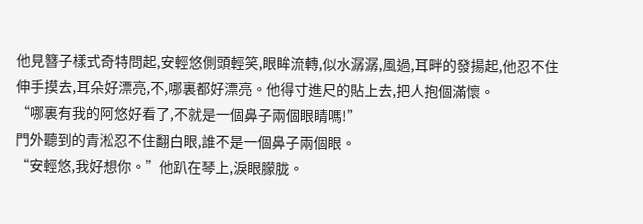他見簪子樣式奇特問起,安輕悠側頭輕笑,眼眸流轉,似水潺潺,風過,耳畔的發揚起,他忍不住伸手摸去,耳朵好漂亮,不,哪裏都好漂亮。他得寸進尺的貼上去,把人抱個滿懷。
“哪裏有我的阿悠好看了,不就是一個鼻子兩個眼睛嗎!”
門外聽到的青淞忍不住翻白眼,誰不是一個鼻子兩個眼。
“安輕悠,我好想你。”他趴在琴上,淚眼朦胧。